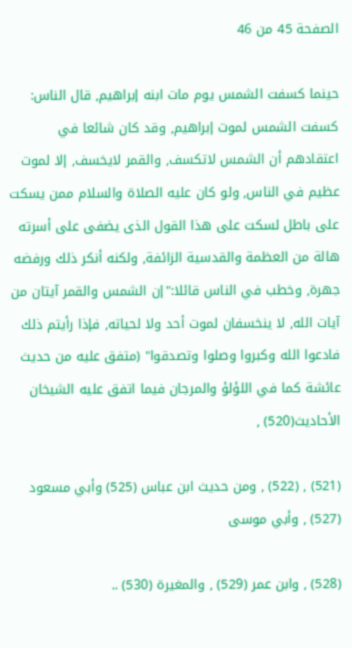الصفحة 45 من 46

حينما كسفت الشمس يوم مات ابنه إبراهيم, قال الناس: كسفت الشمس لموت إبراهيم, وقد كان شائعا في اعتقادهم أن الشمس لاتكسف, والقمر لايخسف, إلا لموت عظيم في الناس, ولو كان عليه الصلاة والسلام ممن يسكت على باطل لسكت على هذا القول الذى يضفى على أسرته هالة من العظمة والقدسية الزائفة, ولكنه أنكر ذلك ورفضه جهرة, وخطب في الناس قائلا:"إن الشمس والقمر آيتان من آيات الله, لا ينخسفان لموت أحد ولا لحياته, فإذا رأيتم ذلك فادعوا الله وكبروا وصلوا وتصدقوا" (متفق عليه من حديث عائشة كما في اللؤلؤ والمرجان فيما اتفق عليه الشيخان الأحاديث(520) ,

(521) , (522) , ومن حديث ابن عباس (525) وأبي مسعود (527) , وأبي موسى

(528) , وابن عمر (529) , والمغيرة (530) ..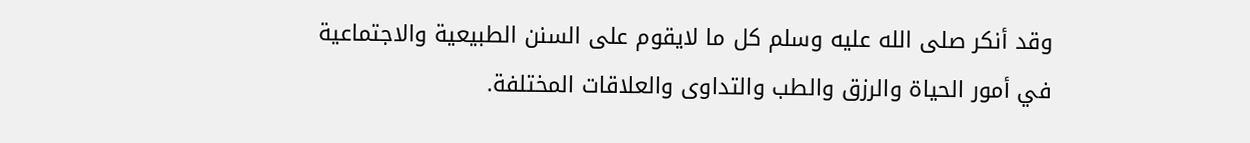وقد أنكر صلى الله عليه وسلم كل ما لايقوم على السنن الطبيعية والاجتماعية في أمور الحياة والرزق والطب والتداوى والعلاقات المختلفة.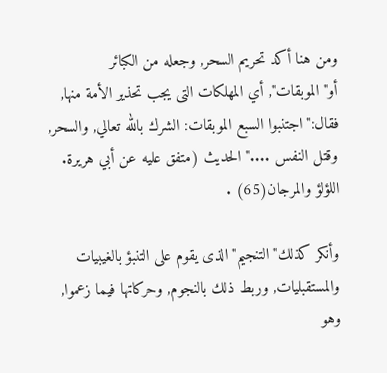ومن هنا أكد تحريم السحر, وجعله من الكبائر أو"الموبقات", أي المهلكات التى يجب تحذير الأمة منها, فقال:"اجتنبوا السبع الموبقات: الشرك بالله تعالي, والسحر, وقتل النفس ...."الحديث (متفق عليه عن أبي هريرة. اللؤلؤ والمرجان(65) .

وأنكر كذلك"التنجيم"الذى يقوم على التنبؤ بالغيبيات والمستقبليات, وربط ذلك بالنجوم, وحركاتها فيما زعموا, وهو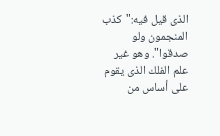الذى قيل فيه:"كذب المنجمون ولو صدقوا". وهو غير علم الفلك الذى يقوم على أساس من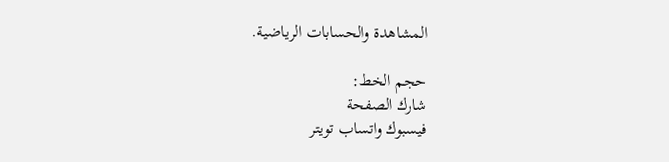المشاهدة والحسابات الرياضية.

حجم الخط:
شارك الصفحة
فيسبوك واتساب تويتر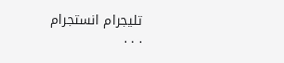تليجرام انستجرام
. . .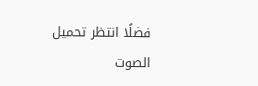فضلًا انتظر تحميل الصوت